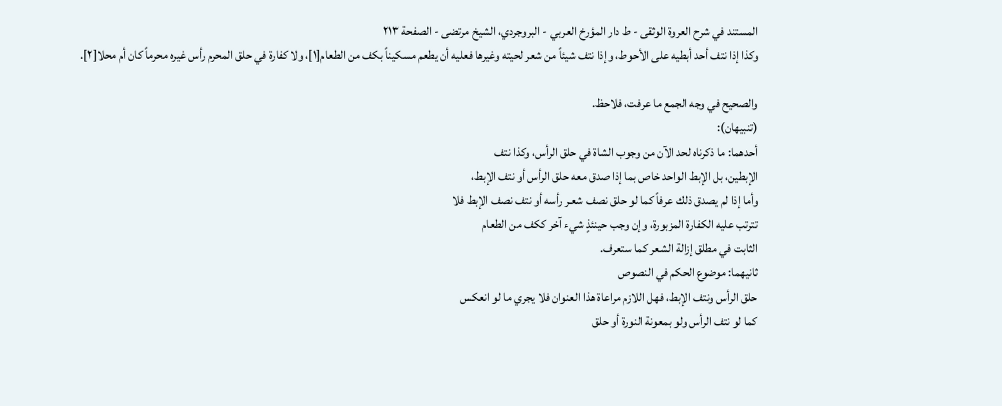المستند في شرح العروة الوثقى - ط دار المؤرخ العربي - البروجردي، الشيخ مرتضى - الصفحة ٢١٣
وكذا إذا نتف أحد أبطيه على الأحوط، وإذا نتف شيئاً من شعر لحيته وغيرها فعليه أن يطعم مسكيناً بكف من الطعام[١]، ولا كفارة في حلق المحرم رأس غيره محرماً كان أم محلا[٢].

والصحيح في وجه الجمع ما عرفت، فلاحظ.
(تنبيهان):
أحدهما: ما ذكرناه لحد الآن من وجوب الشاة في حلق الرأس، وكذا نتف
الإبطين، بل الإبط الواحد خاص بما إذا صدق معه حلق الرأس أو نتف الإبط،
وأما إذا لم يصدق ذلك عرفاً كما لو حلق نصف شعـر رأسه أو نتف نصف الإبط فلا
تترتب عليه الكفارة المزبورة، وإن وجب حينئذٍ شيء آخر ككف من الطعام
الثابت في مطلق إزالة الشعر كما ستعرف.
ثانيهما: موضوع الحكم في النصوص
حلق الرأس ونتف الإبط، فهل اللازم مراعاة هذا العنوان فلا يجري ما لو انعكس
كما لو نتف الرأس ولو بمعونة النورة أو حلق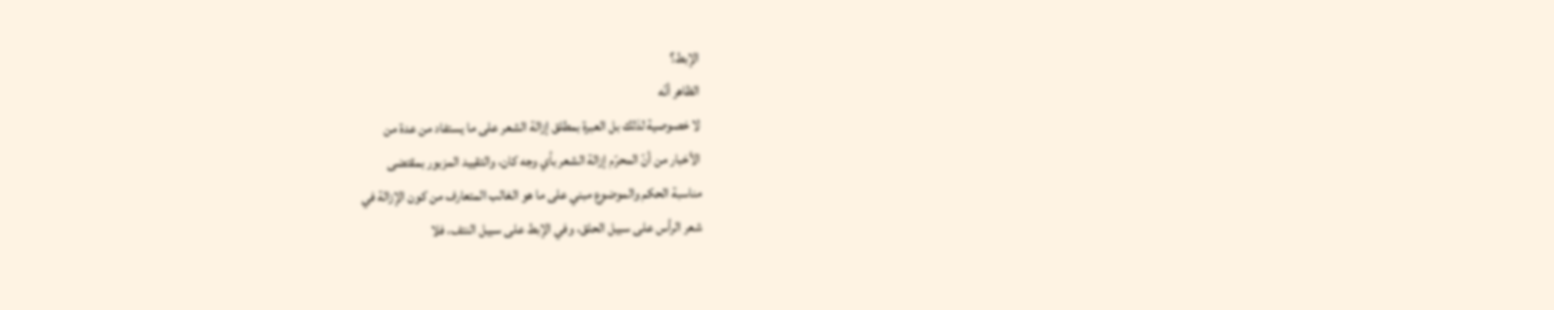الإبط؟
الظاهر أنّه
لا خصوصية لذلك بل العبرة بمطلق إزالة الشعر على ما يستفاد من عدة من
الأخبار من أنّ المحرّم إزالة الشعر بأي وجه كان، والتقييد المزبور بمقتضى
مناسبة الحكم والموضوع مبني على ما هو الغالب المتعارف من كون الإزالة في
شعر الرأس على سبيل الحلق، وفي الإبط على سبيل النتف، فلا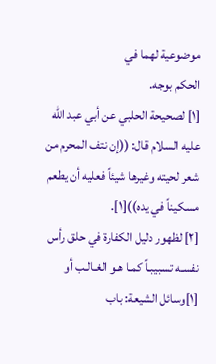موضوعية لهما في
الحكم بوجه.
[١] لصحيحة الحلبي عن أبي عبد الله عليه السلام قال: ((إن نتف المحرم من شعر لحيته وغيرها شيئاً فعليه أن يطعم مسكيناً في يده))[١].
[٢] لظهور دليل الكفارة في حلق رأس نفسـه تسبيبـاً كمـا هـو الغـالـب أو
[١]وسائل الشيعة: باب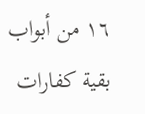١٦ من أبواب بقية كفارات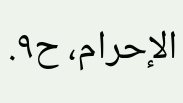الإحرام، ح٩.